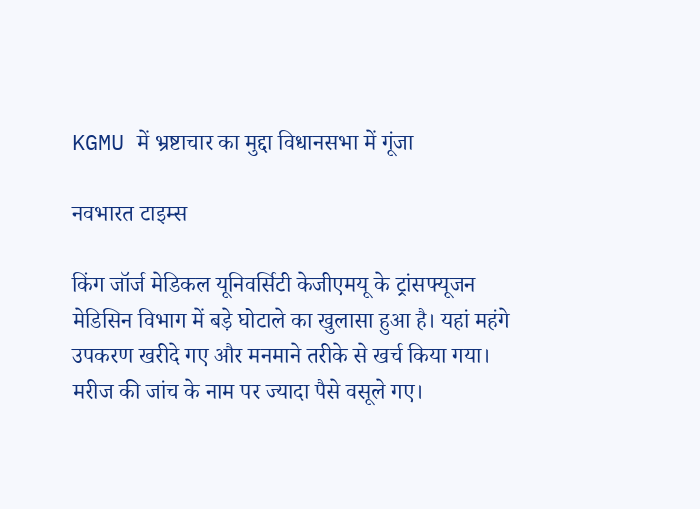KGMU में भ्रष्टाचार का मुद्दा विधानसभा में गूंजा

नवभारत टाइम्स

किंग जॉर्ज मेडिकल यूनिवर्सिटी केजीएमयू के ट्रांसफ्यूजन मेडिसिन विभाग में बड़े घोटाले का खुलासा हुआ है। यहां महंगे उपकरण खरीदे गए और मनमाने तरीके से खर्च किया गया। मरीज की जांच के नाम पर ज्यादा पैसे वसूले गए।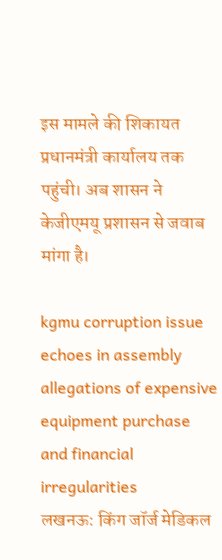इस मामले की शिकायत प्रधानमंत्री कार्यालय तक पहुंची। अब शासन ने केजीएमयू प्रशासन से जवाब मांगा है।

kgmu corruption issue echoes in assembly allegations of expensive equipment purchase and financial irregularities
लखनऊ: किंग जॉर्ज मेडिकल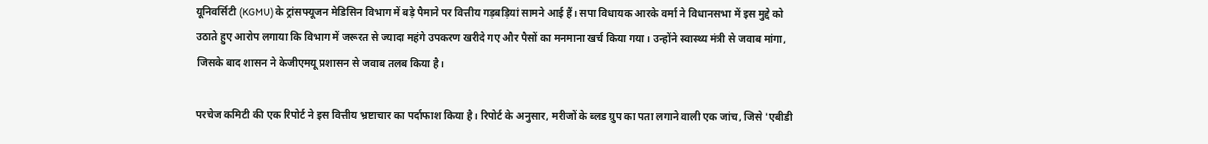यूनिवर्सिटी (KGMU) के ट्रांसफ्यूजन मेडिसिन विभाग में बड़े पैमाने पर वित्तीय गड़बड़ियां सामने आई हैं। सपा विधायक आरके वर्मा ने विधानसभा में इस मुद्दे को उठाते हुए आरोप लगाया कि विभाग में जरूरत से ज्यादा महंगे उपकरण खरीदे गए और पैसों का मनमाना खर्च किया गया। उन्होंने स्वास्थ्य मंत्री से जवाब मांगा, जिसके बाद शासन ने केजीएमयू प्रशासन से जवाब तलब किया है।

परचेज कमिटी की एक रिपोर्ट ने इस वित्तीय भ्रष्टाचार का पर्दाफाश किया है। रिपोर्ट के अनुसार, मरीजों के ब्लड ग्रुप का पता लगाने वाली एक जांच, जिसे 'एबीडी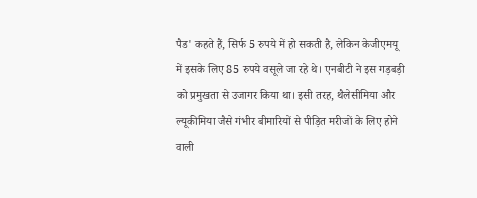पैड' कहते हैं, सिर्फ 5 रुपये में हो सकती है, लेकिन केजीएमयू में इसके लिए 85 रुपये वसूले जा रहे थे। एनबीटी ने इस गड़बड़ी को प्रमुखता से उजागर किया था। इसी तरह, थैलेसीमिया और ल्यूकीमिया जैसे गंभीर बीमारियों से पीड़ित मरीजों के लिए होने वाली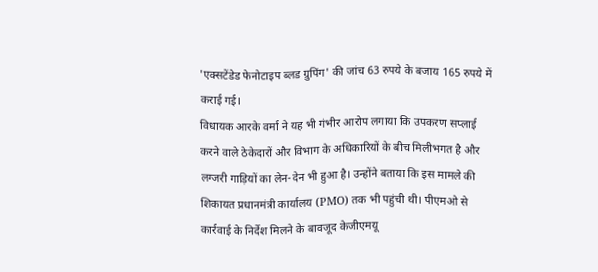'एक्सटेंडेड फेनोटाइप ब्लड ग्रुपिंग' की जांच 63 रुपये के बजाय 165 रुपये में कराई गई।
विधायक आरके वर्मा ने यह भी गंभीर आरोप लगाया कि उपकरण सप्लाई करने वाले ठेकेदारों और विभाग के अधिकारियों के बीच मिलीभगत है और लग्जरी गाड़ियों का लेन-देन भी हुआ है। उन्होंने बताया कि इस मामले की शिकायत प्रधानमंत्री कार्यालय (PMO) तक भी पहुंची थी। पीएमओ से कार्रवाई के निर्देश मिलने के बावजूद केजीएमयू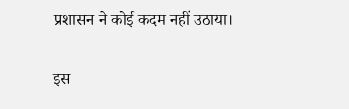प्रशासन ने कोई कदम नहीं उठाया।

इस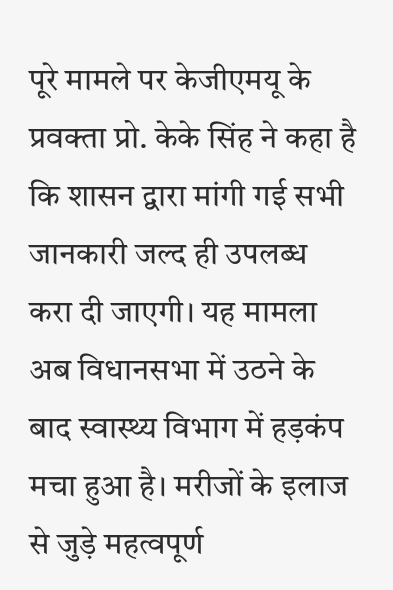पूरे मामले पर केजीएमयू के प्रवक्ता प्रो. केके सिंह ने कहा है कि शासन द्वारा मांगी गई सभी जानकारी जल्द ही उपलब्ध करा दी जाएगी। यह मामला अब विधानसभा में उठने के बाद स्वास्थ्य विभाग में हड़कंप मचा हुआ है। मरीजों के इलाज से जुड़े महत्वपूर्ण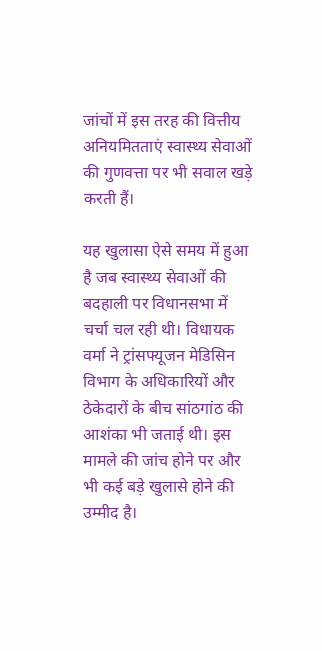जांचों में इस तरह की वित्तीय अनियमितताएं स्वास्थ्य सेवाओं की गुणवत्ता पर भी सवाल खड़े करती हैं।

यह खुलासा ऐसे समय में हुआ है जब स्वास्थ्य सेवाओं की बदहाली पर विधानसभा में चर्चा चल रही थी। विधायक वर्मा ने ट्रांसफ्यूजन मेडिसिन विभाग के अधिकारियों और ठेकेदारों के बीच सांठगांठ की आशंका भी जताई थी। इस मामले की जांच होने पर और भी कई बड़े खुलासे होने की उम्मीद है।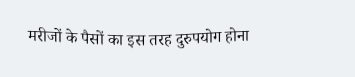मरीजों के पैसों का इस तरह दुरुपयोग होना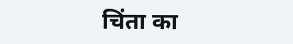चिंता का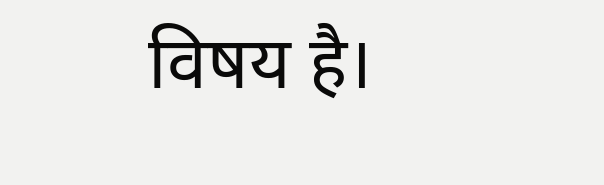विषय है।